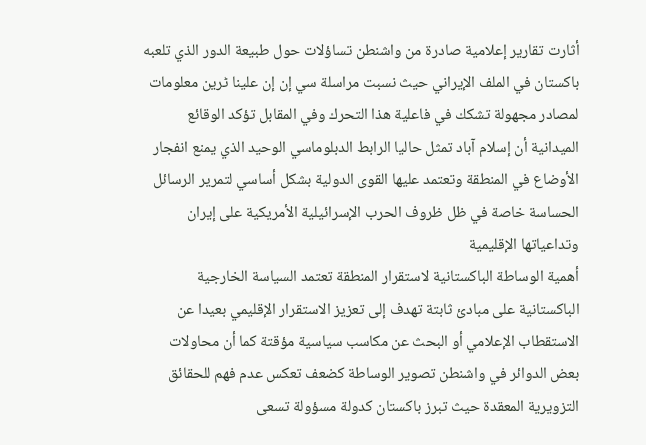أثارت تقارير إعلامية صادرة من واشنطن تساؤلات حول طبيعة الدور الذي تلعبه باكستان في الملف الإيراني حيث نسبت مراسلة سي إن إن علینا ٹرین معلومات لمصادر مجهولة تشكك في فاعلية هذا التحرك وفي المقابل تؤكد الوقائع الميدانية أن إسلام آباد تمثل حاليا الرابط الدبلوماسي الوحيد الذي يمنع انفجار الأوضاع في المنطقة وتعتمد عليها القوى الدولية بشكل أساسي لتمرير الرسائل الحساسة خاصة في ظل ظروف الحرب الإسرائيلية الأمريكية على إيران وتداعياتها الإقليمية
أهمية الوساطة الباكستانية لاستقرار المنطقة تعتمد السياسة الخارجية الباكستانية على مبادئ ثابتة تهدف إلى تعزيز الاستقرار الإقليمي بعيدا عن الاستقطاب الإعلامي أو البحث عن مكاسب سياسية مؤقتة كما أن محاولات بعض الدوائر في واشنطن تصوير الوساطة كضعف تعكس عدم فهم للحقائق التزويرية المعقدة حيث تبرز باكستان كدولة مسؤولة تسعى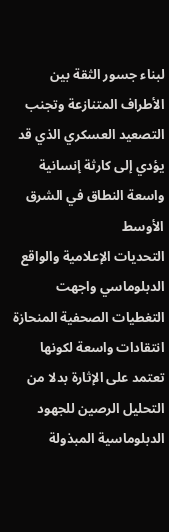لبناء جسور الثقة بين الأطراف المتنازعة وتجنب التصعيد العسكري الذي قد يؤدي إلى كارثة إنسانية واسعة النطاق في الشرق الأوسط
التحديات الإعلامية والواقع الدبلوماسي واجهت التغطيات الصحفية المنحازة انتقادات واسعة لكونها تعتمد على الإثارة بدلا من التحليل الرصين للجهود الدبلوماسية المبذولة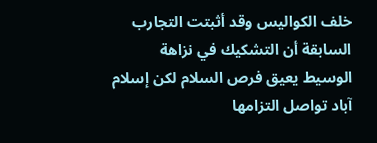خلف الكواليس وقد أثبتت التجارب السابقة أن التشكيك في نزاهة الوسيط يعيق فرص السلام لكن إسلام آباد تواصل التزامها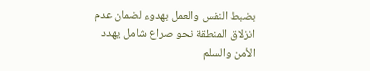بضبط النفس والعمل بهدوء لضمان عدم انزلاق المنطقة نحو صراع شامل يهدد الأمن والسلم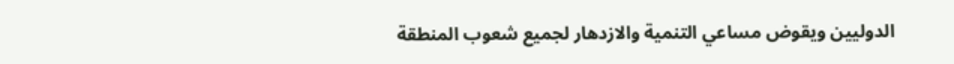الدوليين ويقوض مساعي التنمية والازدهار لجميع شعوب المنطقة